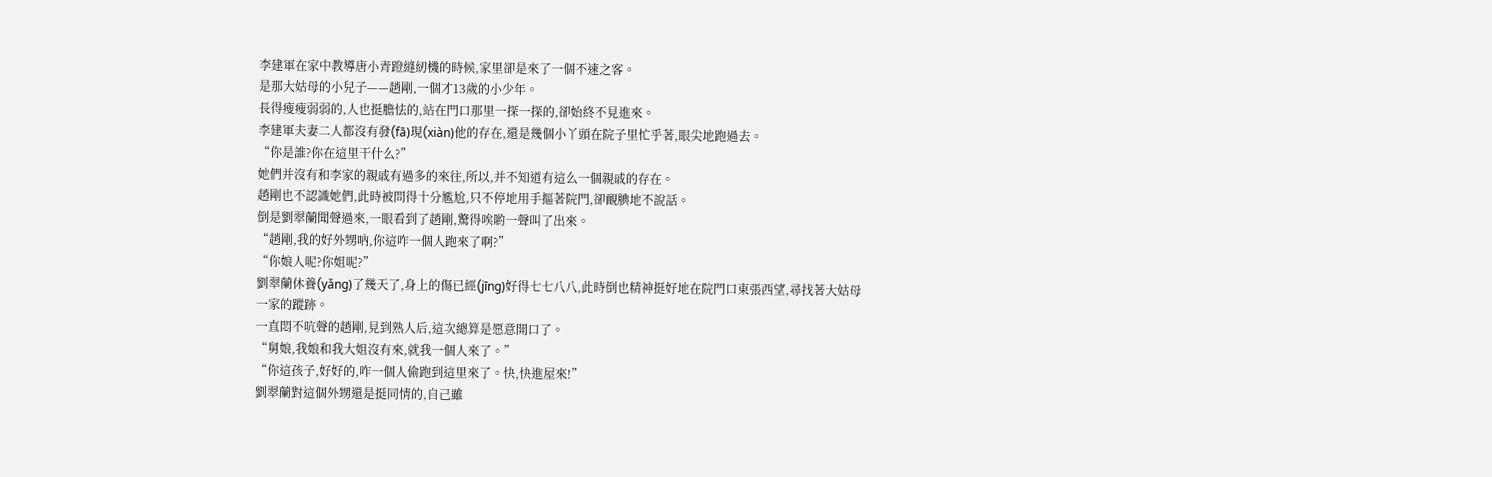李建軍在家中教導唐小青蹬縫紉機的時候,家里卻是來了一個不速之客。
是那大姑母的小兒子——趙剛,一個才13歲的小少年。
長得瘦瘦弱弱的,人也挺膽怯的,站在門口那里一探一探的,卻始終不見進來。
李建軍夫妻二人都沒有發(fā)現(xiàn)他的存在,還是幾個小丫頭在院子里忙乎著,眼尖地跑過去。
“你是誰?你在這里干什么?”
她們并沒有和李家的親戚有過多的來往,所以,并不知道有這么一個親戚的存在。
趙剛也不認識她們,此時被問得十分尷尬,只不停地用手摳著院門,卻靦腆地不說話。
倒是劉翠蘭聞聲過來,一眼看到了趙剛,驚得唉喲一聲叫了出來。
“趙剛,我的好外甥吶,你這咋一個人跑來了啊?”
“你娘人呢?你姐呢?”
劉翠蘭休養(yǎng)了幾天了,身上的傷已經(jīng)好得七七八八,此時倒也精神挺好地在院門口東張西望,尋找著大姑母一家的蹤跡。
一直悶不吭聲的趙剛,見到熟人后,這次總算是愿意開口了。
“舅娘,我娘和我大姐沒有來,就我一個人來了。”
“你這孩子,好好的,咋一個人偷跑到這里來了。快,快進屋來!”
劉翠蘭對這個外甥還是挺同情的,自己雖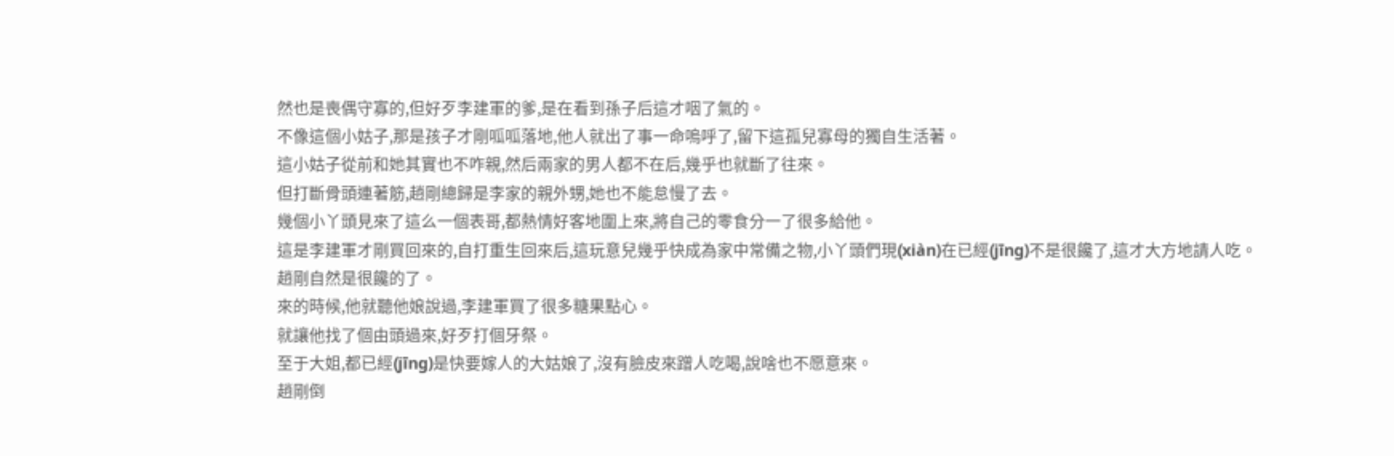然也是喪偶守寡的,但好歹李建軍的爹,是在看到孫子后這才咽了氣的。
不像這個小姑子,那是孩子才剛呱呱落地,他人就出了事一命嗚呼了,留下這孤兒寡母的獨自生活著。
這小姑子從前和她其實也不咋親,然后兩家的男人都不在后,幾乎也就斷了往來。
但打斷骨頭連著筋,趙剛總歸是李家的親外甥,她也不能怠慢了去。
幾個小丫頭見來了這么一個表哥,都熱情好客地圍上來,將自己的零食分一了很多給他。
這是李建軍才剛買回來的,自打重生回來后,這玩意兒幾乎快成為家中常備之物,小丫頭們現(xiàn)在已經(jīng)不是很饞了,這才大方地請人吃。
趙剛自然是很饞的了。
來的時候,他就聽他娘說過,李建軍買了很多糖果點心。
就讓他找了個由頭過來,好歹打個牙祭。
至于大姐,都已經(jīng)是快要嫁人的大姑娘了,沒有臉皮來蹭人吃喝,說啥也不愿意來。
趙剛倒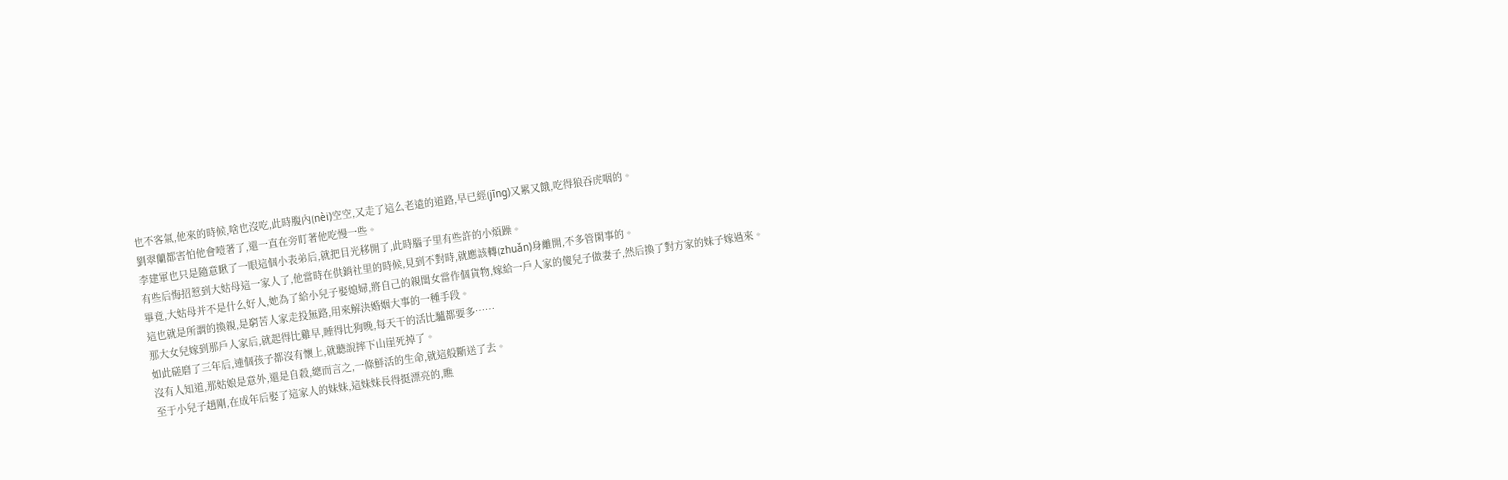也不客氣,他來的時候,啥也沒吃,此時腹內(nèi)空空,又走了這么老遠的道路,早已經(jīng)又累又餓,吃得狼吞虎咽的。
劉翠蘭都害怕他會噎著了,還一直在旁盯著他吃慢一些。
李建軍也只是隨意瞅了一眼這個小表弟后,就把目光移開了,此時腦子里有些許的小煩躁。
有些后悔招惹到大姑母這一家人了,他當時在供銷社里的時候,見到不對時,就應該轉(zhuǎn)身離開,不多管閑事的。
畢竟,大姑母并不是什么好人,她為了給小兒子娶媳婦,將自己的親閨女當作個貨物,嫁給一戶人家的傻兒子做妻子,然后換了對方家的妹子嫁過來。
這也就是所謂的換親,是窮苦人家走投無路,用來解決婚姻大事的一種手段。
那大女兒嫁到那戶人家后,就起得比雞早,睡得比狗晚,每天干的活比驢都要多……
如此磋磨了三年后,連個孩子都沒有懷上,就聽說摔下山崖死掉了。
沒有人知道,那姑娘是意外,還是自殺,總而言之,一條鮮活的生命,就這般斷送了去。
至于小兒子趙剛,在成年后娶了這家人的妹妹,這妹妹長得挺漂亮的,瞧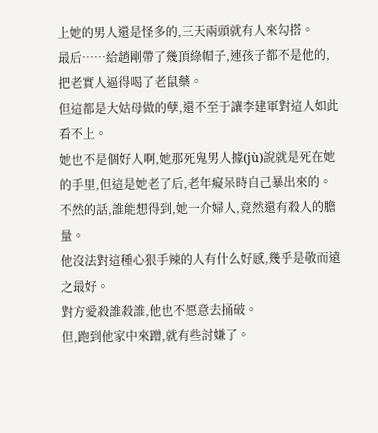上她的男人還是怪多的,三天兩頭就有人來勾搭。
最后……給趙剛帶了幾頂綠帽子,連孩子都不是他的,把老實人逼得喝了老鼠藥。
但這都是大姑母做的孽,還不至于讓李建軍對這人如此看不上。
她也不是個好人啊,她那死鬼男人據(jù)說就是死在她的手里,但這是她老了后,老年癡呆時自己暴出來的。
不然的話,誰能想得到,她一介婦人,竟然還有殺人的膽量。
他沒法對這種心狠手辣的人有什么好感,幾乎是敬而遠之最好。
對方愛殺誰殺誰,他也不愿意去捅破。
但,跑到他家中來蹭,就有些討嫌了。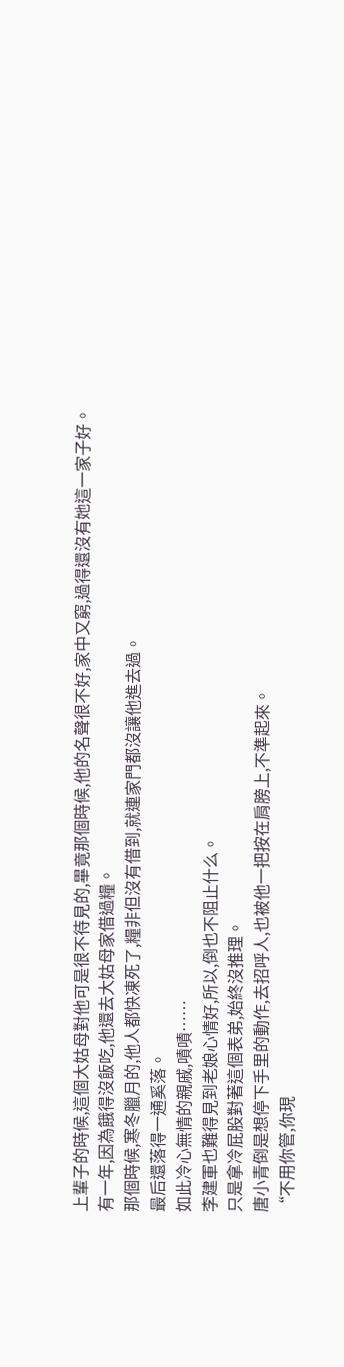上輩子的時候,這個大姑母對他可是很不待見的,畢竟那個時候,他的名聲很不好,家中又窮,過得還沒有她這一家子好。
有一年,因為餓得沒飯吃,他還去大姑母家借過糧。
那個時候,寒冬臘月的,他人都快凍死了,糧非但沒有借到,就連家門都沒讓他進去過。
最后還落得一通奚落。
如此冷心無情的親戚,嘖嘖……
李建軍也難得見到老娘心情好,所以,倒也不阻止什么。
只是拿冷屁股對著這個表弟,始終沒推理。
唐小青倒是想停下手里的動作,去招呼人,也被他一把按在肩膀上,不準起來。
“不用你管,你現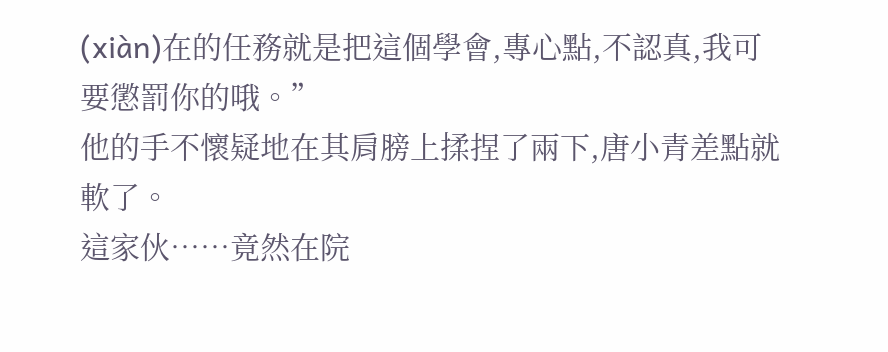(xiàn)在的任務就是把這個學會,專心點,不認真,我可要懲罰你的哦。”
他的手不懷疑地在其肩膀上揉捏了兩下,唐小青差點就軟了。
這家伙……竟然在院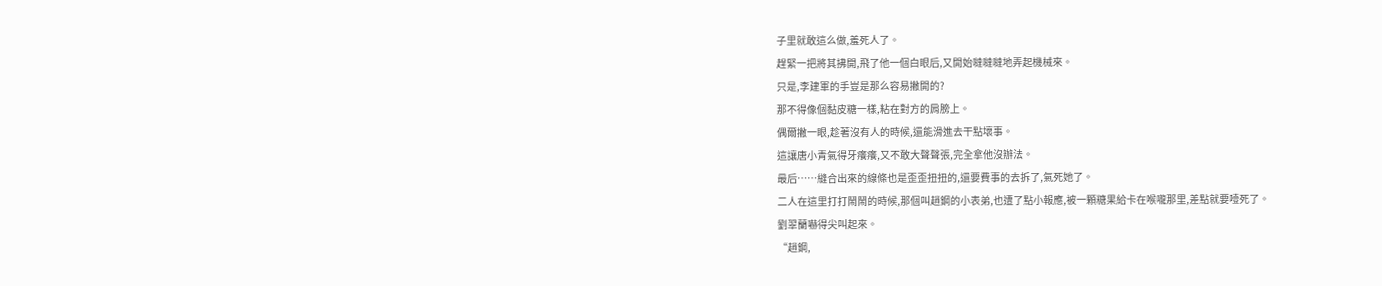子里就敢這么做,羞死人了。
趕緊一把將其拂開,飛了他一個白眼后,又開始噠噠噠地弄起機械來。
只是,李建軍的手豈是那么容易撇開的?
那不得像個黏皮糖一樣,粘在對方的肩膀上。
偶爾撇一眼,趁著沒有人的時候,還能滑進去干點壞事。
這讓唐小青氣得牙癢癢,又不敢大聲聲張,完全拿他沒辦法。
最后……縫合出來的線條也是歪歪扭扭的,還要費事的去拆了,氣死她了。
二人在這里打打鬧鬧的時候,那個叫趙鋼的小表弟,也遭了點小報應,被一顆糖果給卡在喉嚨那里,差點就要噎死了。
劉翠蘭嚇得尖叫起來。
“趙鋼,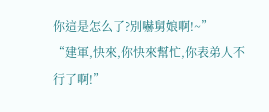你這是怎么了?別嚇舅娘啊!~”
“建軍,快來,你快來幫忙,你表弟人不行了啊!”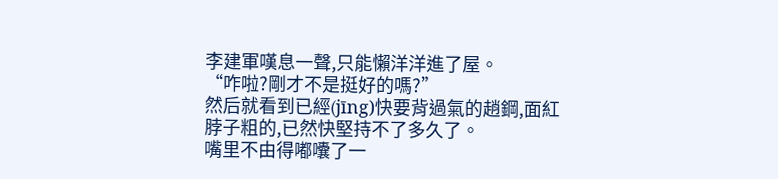李建軍嘆息一聲,只能懶洋洋進了屋。
“咋啦?剛才不是挺好的嗎?”
然后就看到已經(jīng)快要背過氣的趙鋼,面紅脖子粗的,已然快堅持不了多久了。
嘴里不由得嘟囔了一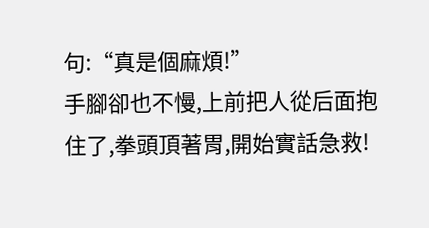句:“真是個麻煩!”
手腳卻也不慢,上前把人從后面抱住了,拳頭頂著胃,開始實話急救!